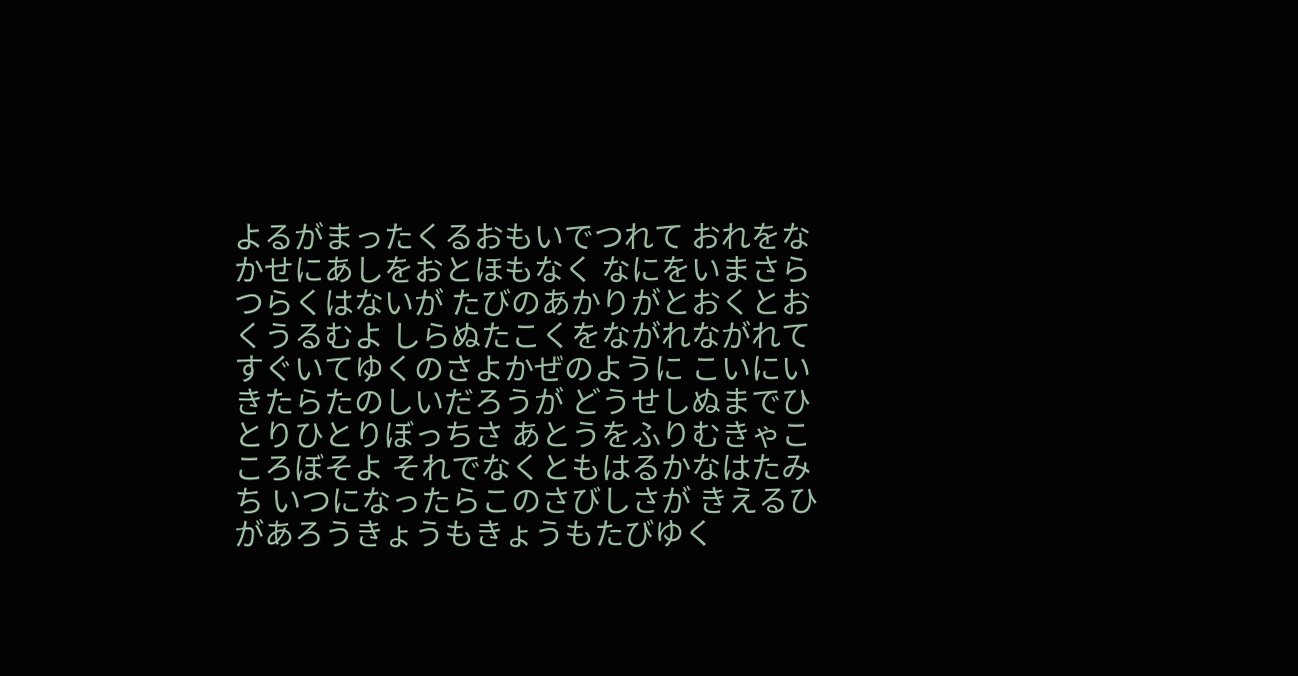よるがまったくるおもいでつれて おれをなかせにあしをおとほもなく なにをいまさらつらくはないが たびのあかりがとおくとおくうるむよ しらぬたこくをながれながれて すぐいてゆくのさよかぜのように こいにいきたらたのしいだろうが どうせしぬまでひとりひとりぼっちさ あとうをふりむきゃこころぼそよ それでなくともはるかなはたみち いつになったらこのさびしさが きえるひがあろうきょうもきょうもたびゆく